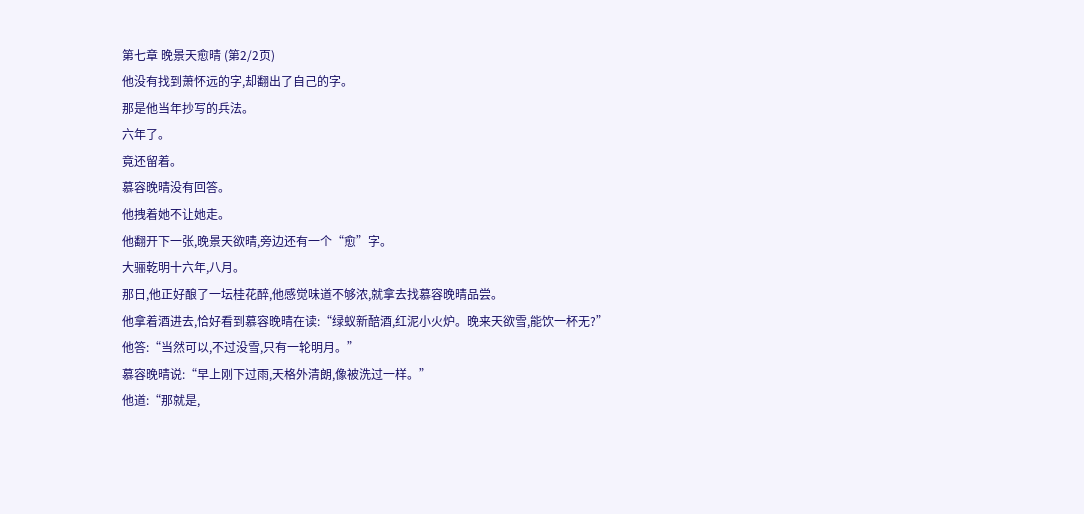第七章 晚景天愈晴 (第2/2页)
他没有找到萧怀远的字,却翻出了自己的字。
那是他当年抄写的兵法。
六年了。
竟还留着。
慕容晚晴没有回答。
他拽着她不让她走。
他翻开下一张,晚景天欲晴,旁边还有一个“愈”字。
大骊乾明十六年,八月。
那日,他正好酿了一坛桂花醉,他感觉味道不够浓,就拿去找慕容晚晴品尝。
他拿着酒进去,恰好看到慕容晚晴在读:“绿蚁新醅酒,红泥小火炉。晚来天欲雪,能饮一杯无?”
他答:“当然可以,不过没雪,只有一轮明月。”
慕容晚晴说:“早上刚下过雨,天格外清朗,像被洗过一样。”
他道:“那就是,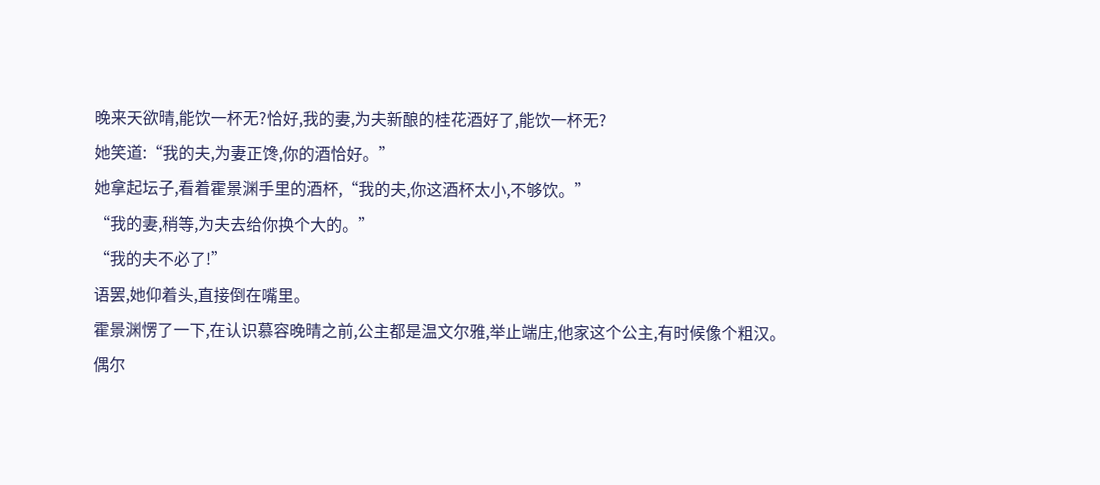晚来天欲晴,能饮一杯无?恰好,我的妻,为夫新酿的桂花酒好了,能饮一杯无?
她笑道:“我的夫,为妻正馋,你的酒恰好。”
她拿起坛子,看着霍景渊手里的酒杯,“我的夫,你这酒杯太小,不够饮。”
“我的妻,稍等,为夫去给你换个大的。”
“我的夫不必了!”
语罢,她仰着头,直接倒在嘴里。
霍景渊愣了一下,在认识慕容晚晴之前,公主都是温文尔雅,举止端庄,他家这个公主,有时候像个粗汉。
偶尔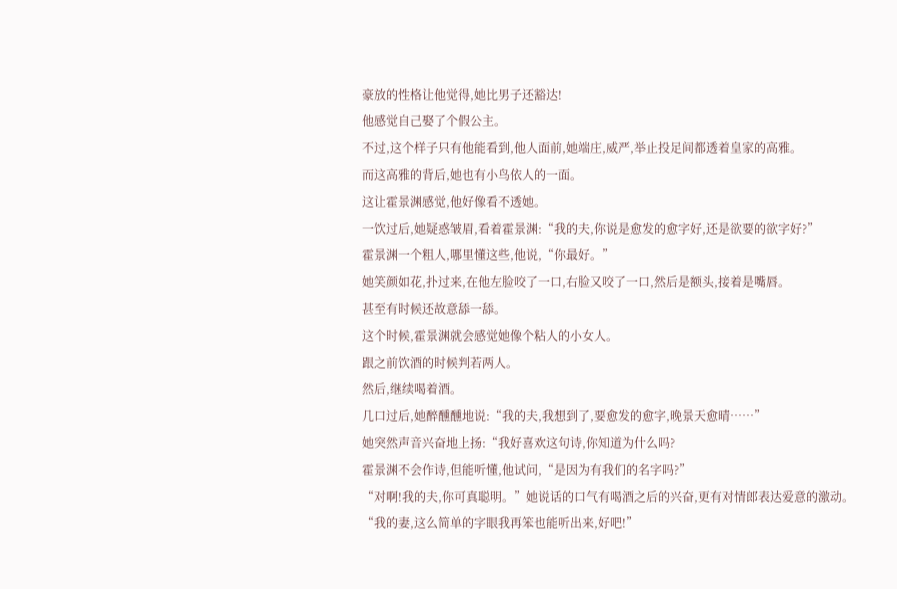豪放的性格让他觉得,她比男子还豁达!
他感觉自己娶了个假公主。
不过,这个样子只有他能看到,他人面前,她端庄,威严,举止投足间都透着皇家的高雅。
而这高雅的背后,她也有小鸟依人的一面。
这让霍景渊感觉,他好像看不透她。
一饮过后,她疑惑皱眉,看着霍景渊:“我的夫,你说是愈发的愈字好,还是欲要的欲字好?”
霍景渊一个粗人,哪里懂这些,他说,“你最好。”
她笑颜如花,扑过来,在他左脸咬了一口,右脸又咬了一口,然后是额头,接着是嘴唇。
甚至有时候还故意舔一舔。
这个时候,霍景渊就会感觉她像个粘人的小女人。
跟之前饮酒的时候判若两人。
然后,继续喝着酒。
几口过后,她醉醺醺地说:“我的夫,我想到了,要愈发的愈字,晚景天愈晴……”
她突然声音兴奋地上扬:“我好喜欢这句诗,你知道为什么吗?
霍景渊不会作诗,但能听懂,他试问,“是因为有我们的名字吗?”
“对啊!我的夫,你可真聪明。”她说话的口气有喝酒之后的兴奋,更有对情郎表达爱意的激动。
“我的妻,这么简单的字眼我再笨也能听出来,好吧!”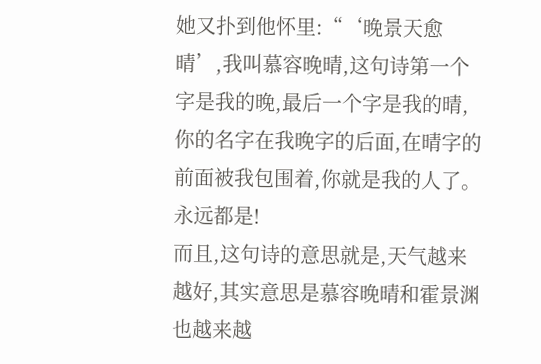她又扑到他怀里:“‘晚景天愈晴’,我叫慕容晚晴,这句诗第一个字是我的晚,最后一个字是我的晴,你的名字在我晚字的后面,在晴字的前面被我包围着,你就是我的人了。永远都是!
而且,这句诗的意思就是,天气越来越好,其实意思是慕容晚晴和霍景渊也越来越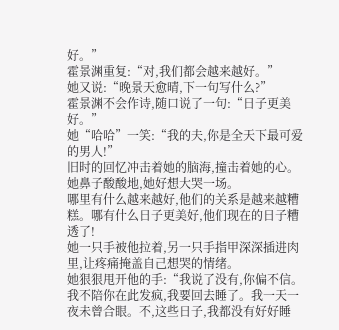好。”
霍景渊重复:“对,我们都会越来越好。”
她又说:“晚景天愈晴,下一句写什么?”
霍景渊不会作诗,随口说了一句:“日子更美好。”
她“哈哈”一笑:“我的夫,你是全天下最可爱的男人!”
旧时的回忆冲击着她的脑海,撞击着她的心。
她鼻子酸酸地,她好想大哭一场。
哪里有什么越来越好,他们的关系是越来越糟糕。哪有什么日子更美好,他们现在的日子糟透了!
她一只手被他拉着,另一只手指甲深深插进肉里,让疼痛掩盖自己想哭的情绪。
她狠狠甩开他的手:“我说了没有,你偏不信。我不陪你在此发疯,我要回去睡了。我一天一夜未曾合眼。不,这些日子,我都没有好好睡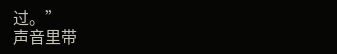过。”
声音里带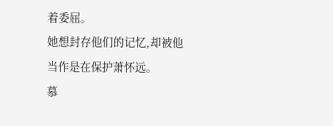着委屈。
她想封存他们的记忆,却被他当作是在保护萧怀远。
慕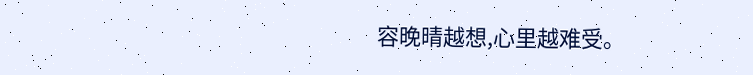容晚晴越想,心里越难受。